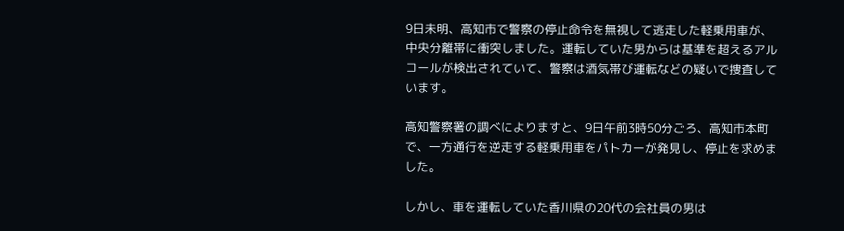9日未明、高知市で警察の停止命令を無視して逃走した軽乗用車が、中央分離帯に衝突しました。運転していた男からは基準を超えるアルコールが検出されていて、警察は酒気帯び運転などの疑いで捜査しています。

高知警察署の調べによりますと、9日午前3時50分ごろ、高知市本町で、一方通行を逆走する軽乗用車をパトカーが発見し、停止を求めました。

しかし、車を運転していた香川県の20代の会社員の男は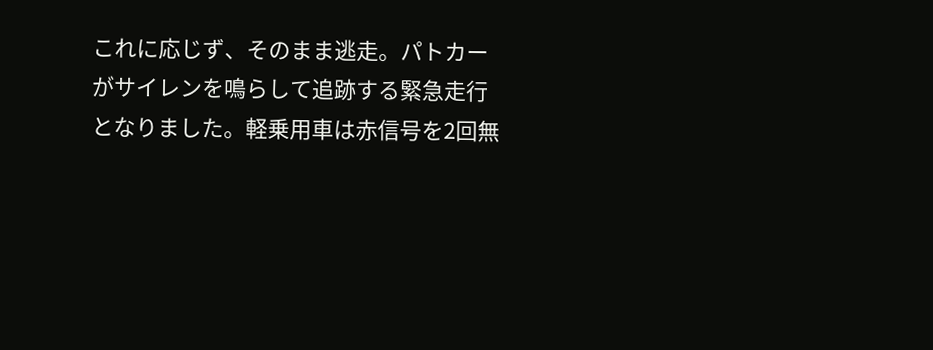これに応じず、そのまま逃走。パトカーがサイレンを鳴らして追跡する緊急走行となりました。軽乗用車は赤信号を2回無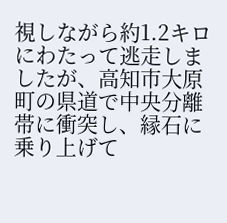視しながら約1.2キロにわたって逃走しましたが、高知市大原町の県道で中央分離帯に衝突し、縁石に乗り上げて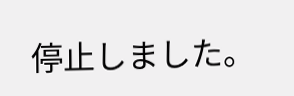停止しました。